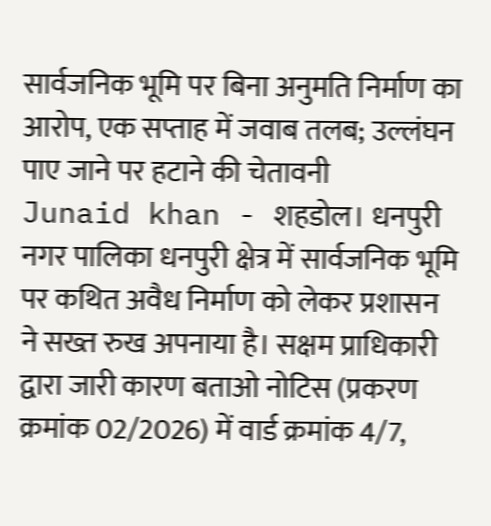सार्वजनिक भूमि पर बिना अनुमति निर्माण का आरोप, एक सप्ताह में जवाब तलब; उल्लंघन पाए जाने पर हटाने की चेतावनी
Junaid khan - शहडोल। धनपुरी नगर पालिका धनपुरी क्षेत्र में सार्वजनिक भूमि पर कथित अवैध निर्माण को लेकर प्रशासन ने सख्त रुख अपनाया है। सक्षम प्राधिकारी द्वारा जारी कारण बताओ नोटिस (प्रकरण क्रमांक 02/2026) में वार्ड क्रमांक 4/7,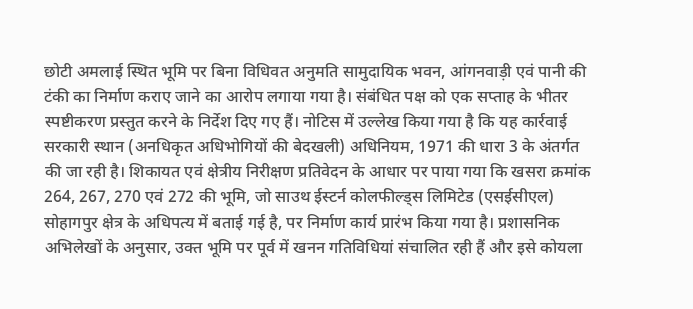छोटी अमलाई स्थित भूमि पर बिना विधिवत अनुमति सामुदायिक भवन, आंगनवाड़ी एवं पानी की टंकी का निर्माण कराए जाने का आरोप लगाया गया है। संबंधित पक्ष को एक सप्ताह के भीतर स्पष्टीकरण प्रस्तुत करने के निर्देश दिए गए हैं। नोटिस में उल्लेख किया गया है कि यह कार्रवाई सरकारी स्थान (अनधिकृत अधिभोगियों की बेदखली) अधिनियम, 1971 की धारा 3 के अंतर्गत की जा रही है। शिकायत एवं क्षेत्रीय निरीक्षण प्रतिवेदन के आधार पर पाया गया कि खसरा क्रमांक 264, 267, 270 एवं 272 की भूमि, जो साउथ ईस्टर्न कोलफील्ड्स लिमिटेड (एसईसीएल) सोहागपुर क्षेत्र के अधिपत्य में बताई गई है, पर निर्माण कार्य प्रारंभ किया गया है। प्रशासनिक अभिलेखों के अनुसार, उक्त भूमि पर पूर्व में खनन गतिविधियां संचालित रही हैं और इसे कोयला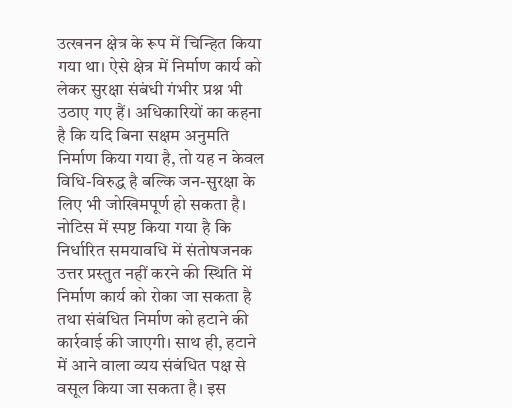उत्खनन क्षेत्र के रूप में चिन्हित किया गया था। ऐसे क्षेत्र में निर्माण कार्य को लेकर सुरक्षा संबंधी गंभीर प्रश्न भी उठाए गए हैं। अधिकारियों का कहना है कि यदि बिना सक्षम अनुमति निर्माण किया गया है, तो यह न केवल विधि-विरुद्ध है बल्कि जन-सुरक्षा के लिए भी जोखिमपूर्ण हो सकता है।
नोटिस में स्पष्ट किया गया है कि निर्धारित समयावधि में संतोषजनक उत्तर प्रस्तुत नहीं करने की स्थिति में निर्माण कार्य को रोका जा सकता है तथा संबंधित निर्माण को हटाने की कार्रवाई की जाएगी। साथ ही, हटाने में आने वाला व्यय संबंधित पक्ष से वसूल किया जा सकता है। इस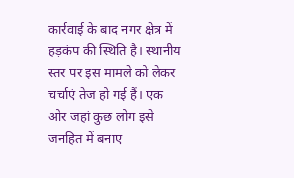कार्रवाई के बाद नगर क्षेत्र में हड़कंप की स्थिति है। स्थानीय स्तर पर इस मामले को लेकर चर्चाएं तेज हो गई हैं। एक ओर जहां कुछ लोग इसे जनहित में बनाए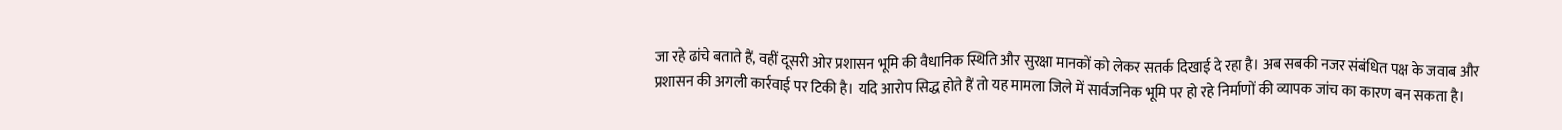जा रहे ढांचे बताते हैं, वहीं दूसरी ओर प्रशासन भूमि की वैधानिक स्थिति और सुरक्षा मानकों को लेकर सतर्क दिखाई दे रहा है। अब सबकी नजर संबंधित पक्ष के जवाब और प्रशासन की अगली कार्रवाई पर टिकी है। यदि आरोप सिद्ध होते हैं तो यह मामला जिले में सार्वजनिक भूमि पर हो रहे निर्माणों की व्यापक जांच का कारण बन सकता है।